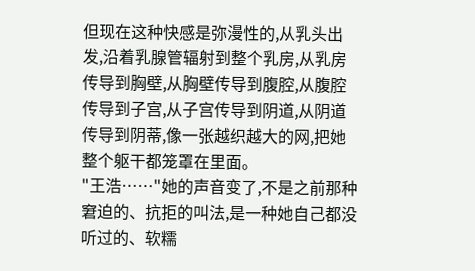但现在这种快感是弥漫性的,从乳头出发,沿着乳腺管辐射到整个乳房,从乳房传导到胸壁,从胸壁传导到腹腔,从腹腔传导到子宫,从子宫传导到阴道,从阴道传导到阴蒂,像一张越织越大的网,把她整个躯干都笼罩在里面。
"王浩……"她的声音变了,不是之前那种窘迫的、抗拒的叫法,是一种她自己都没听过的、软糯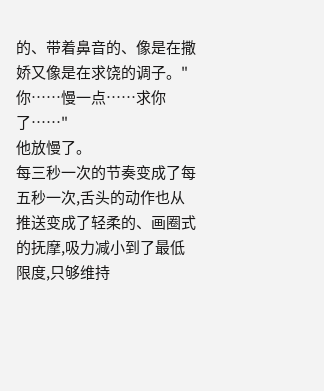的、带着鼻音的、像是在撒娇又像是在求饶的调子。"你……慢一点……求你了……"
他放慢了。
每三秒一次的节奏变成了每五秒一次,舌头的动作也从推送变成了轻柔的、画圈式的抚摩,吸力减小到了最低限度,只够维持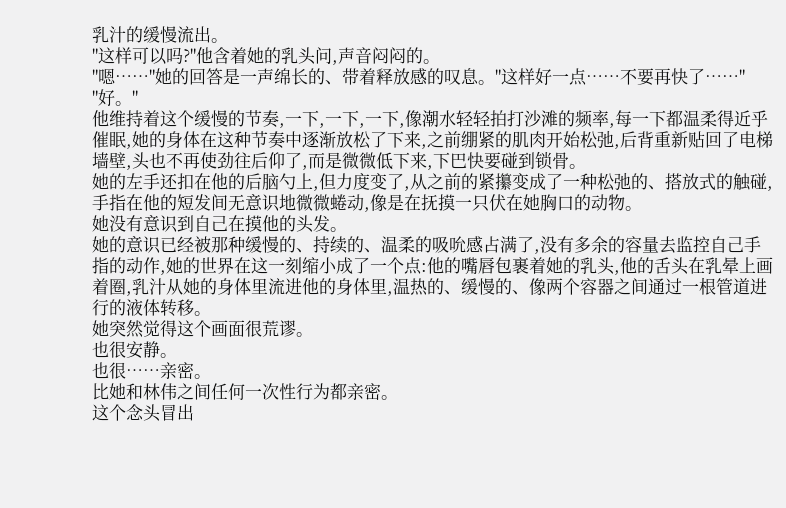乳汁的缓慢流出。
"这样可以吗?"他含着她的乳头问,声音闷闷的。
"嗯……"她的回答是一声绵长的、带着释放感的叹息。"这样好一点……不要再快了……"
"好。"
他维持着这个缓慢的节奏,一下,一下,一下,像潮水轻轻拍打沙滩的频率,每一下都温柔得近乎催眠,她的身体在这种节奏中逐渐放松了下来,之前绷紧的肌肉开始松弛,后背重新贴回了电梯墙壁,头也不再使劲往后仰了,而是微微低下来,下巴快要碰到锁骨。
她的左手还扣在他的后脑勺上,但力度变了,从之前的紧攥变成了一种松弛的、搭放式的触碰,手指在他的短发间无意识地微微蜷动,像是在抚摸一只伏在她胸口的动物。
她没有意识到自己在摸他的头发。
她的意识已经被那种缓慢的、持续的、温柔的吸吮感占满了,没有多余的容量去监控自己手指的动作,她的世界在这一刻缩小成了一个点:他的嘴唇包裹着她的乳头,他的舌头在乳晕上画着圈,乳汁从她的身体里流进他的身体里,温热的、缓慢的、像两个容器之间通过一根管道进行的液体转移。
她突然觉得这个画面很荒谬。
也很安静。
也很……亲密。
比她和林伟之间任何一次性行为都亲密。
这个念头冒出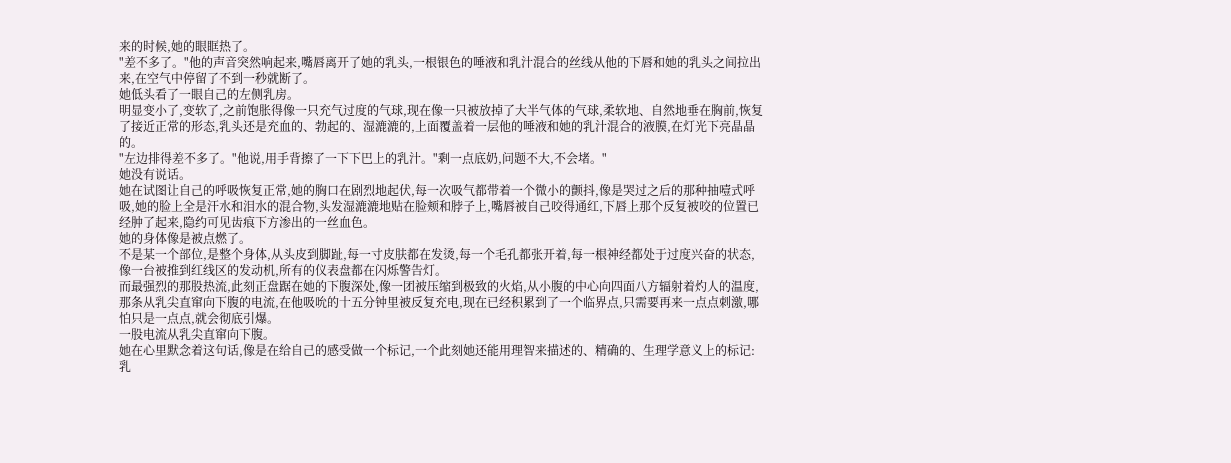来的时候,她的眼眶热了。
"差不多了。"他的声音突然响起来,嘴唇离开了她的乳头,一根银色的唾液和乳汁混合的丝线从他的下唇和她的乳头之间拉出来,在空气中停留了不到一秒就断了。
她低头看了一眼自己的左侧乳房。
明显变小了,变软了,之前饱胀得像一只充气过度的气球,现在像一只被放掉了大半气体的气球,柔软地、自然地垂在胸前,恢复了接近正常的形态,乳头还是充血的、勃起的、湿漉漉的,上面覆盖着一层他的唾液和她的乳汁混合的液膜,在灯光下亮晶晶的。
"左边排得差不多了。"他说,用手背擦了一下下巴上的乳汁。"剩一点底奶,问题不大,不会堵。"
她没有说话。
她在试图让自己的呼吸恢复正常,她的胸口在剧烈地起伏,每一次吸气都带着一个微小的颤抖,像是哭过之后的那种抽噎式呼吸,她的脸上全是汗水和泪水的混合物,头发湿漉漉地贴在脸颊和脖子上,嘴唇被自己咬得通红,下唇上那个反复被咬的位置已经肿了起来,隐约可见齿痕下方渗出的一丝血色。
她的身体像是被点燃了。
不是某一个部位,是整个身体,从头皮到脚趾,每一寸皮肤都在发烫,每一个毛孔都张开着,每一根神经都处于过度兴奋的状态,像一台被推到红线区的发动机,所有的仪表盘都在闪烁警告灯。
而最强烈的那股热流,此刻正盘踞在她的下腹深处,像一团被压缩到极致的火焰,从小腹的中心向四面八方辐射着灼人的温度,那条从乳尖直窜向下腹的电流,在他吸吮的十五分钟里被反复充电,现在已经积累到了一个临界点,只需要再来一点点刺激,哪怕只是一点点,就会彻底引爆。
一股电流从乳尖直窜向下腹。
她在心里默念着这句话,像是在给自己的感受做一个标记,一个此刻她还能用理智来描述的、精确的、生理学意义上的标记:乳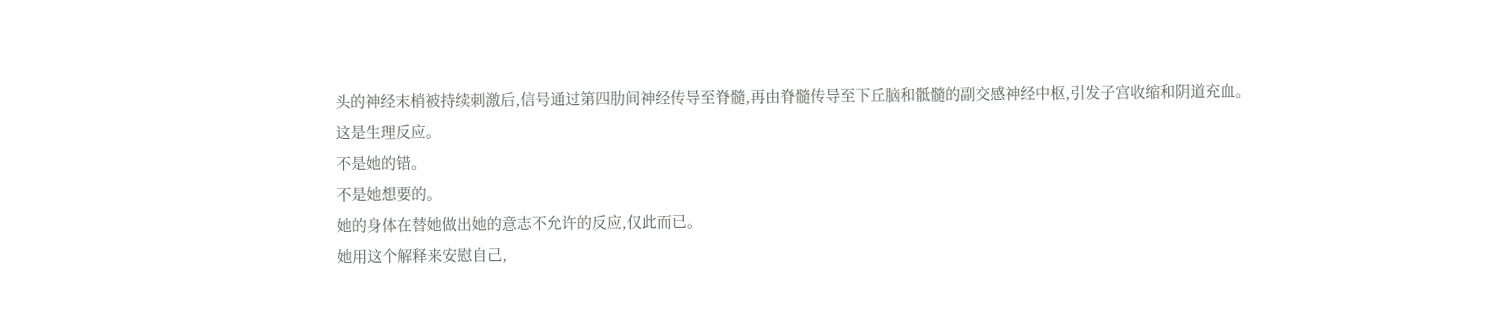头的神经末梢被持续刺激后,信号通过第四肋间神经传导至脊髓,再由脊髓传导至下丘脑和骶髓的副交感神经中枢,引发子宫收缩和阴道充血。
这是生理反应。
不是她的错。
不是她想要的。
她的身体在替她做出她的意志不允许的反应,仅此而已。
她用这个解释来安慰自己,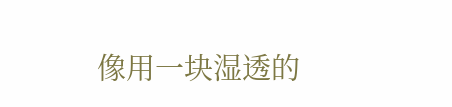像用一块湿透的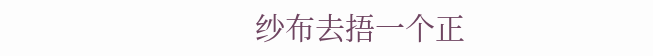纱布去捂一个正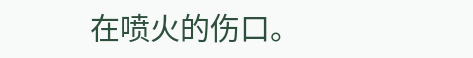在喷火的伤口。